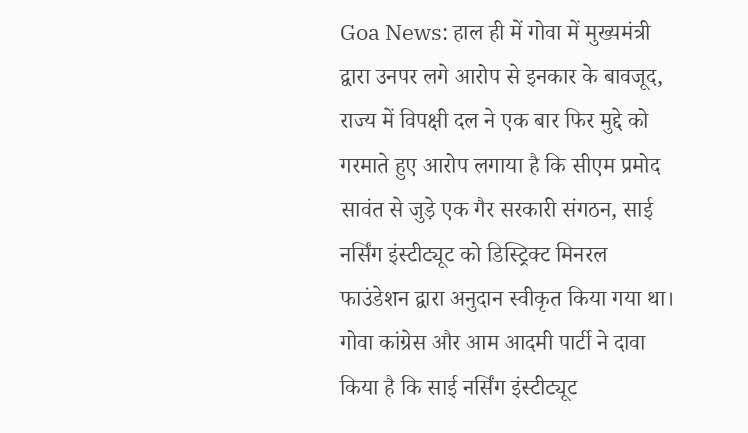Goa News: हाल ही में गोवा में मुख्यमंत्री द्वारा उनपर लगे आरोप से इनकार के बावजूद, राज्य में विपक्षी दल ने एक बार फिर मुद्दे को गरमाते हुए आरोप लगाया है कि सीएम प्रमोद सावंत से जुड़े एक गैर सरकारी संगठन, साई नर्सिंग इंस्टीट्यूट को डिस्ट्रिक्ट मिनरल फाउंडेशन द्वारा अनुदान स्वीकृत किया गया था।
गोवा कांग्रेस और आम आदमी पार्टी ने दावा किया है कि साई नर्सिंग इंस्टीट्यूट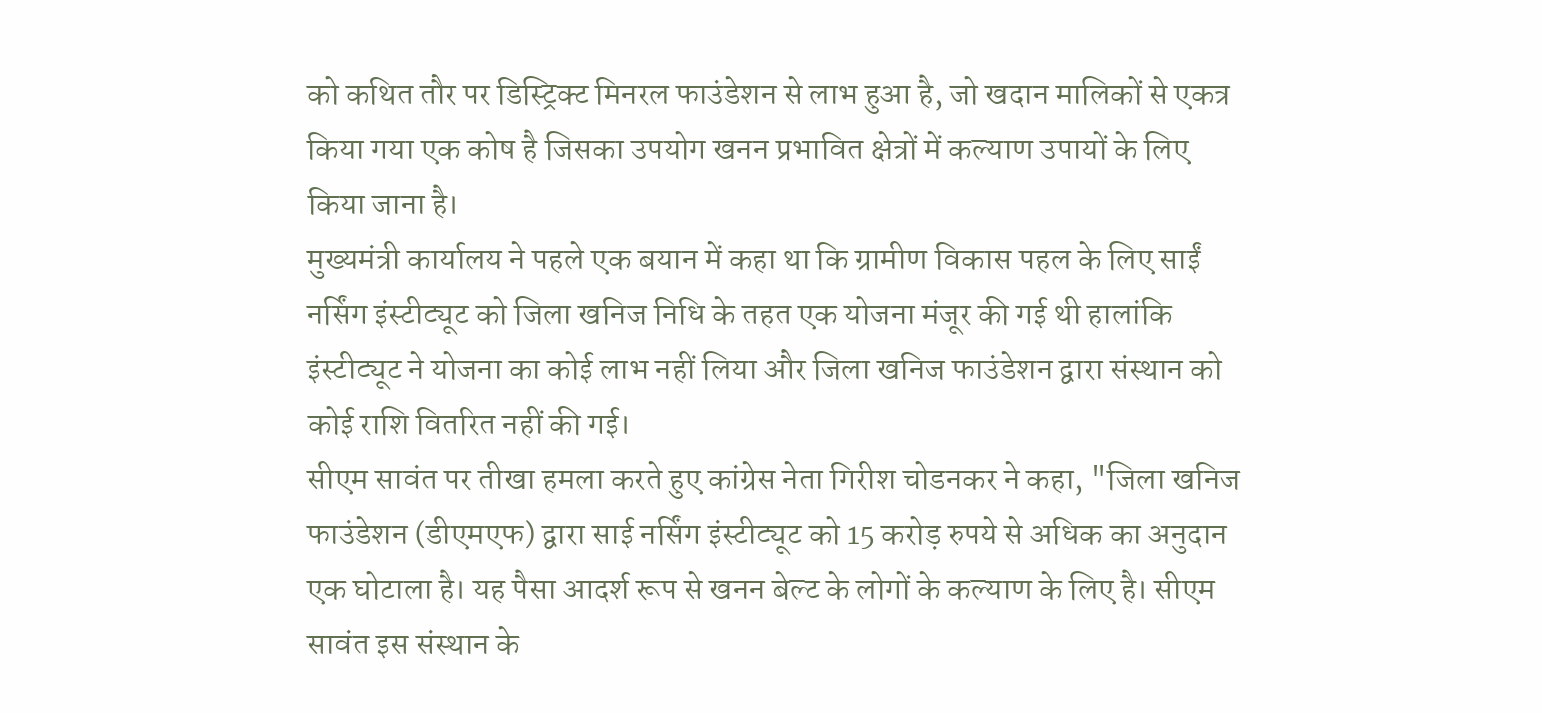को कथित तौर पर डिस्ट्रिक्ट मिनरल फाउंडेशन से लाभ हुआ है, जो खदान मालिकों से एकत्र किया गया एक कोष है जिसका उपयोग खनन प्रभावित क्षेत्रों में कल्याण उपायों के लिए किया जाना है।
मुख्यमंत्री कार्यालय ने पहले एक बयान में कहा था कि ग्रामीण विकास पहल के लिए साईं नर्सिंग इंस्टीट्यूट को जिला खनिज निधि के तहत एक योजना मंजूर की गई थी हालांकि इंस्टीट्यूट ने योजना का कोई लाभ नहीं लिया और जिला खनिज फाउंडेशन द्वारा संस्थान को कोई राशि वितरित नहीं की गई।
सीएम सावंत पर तीखा हमला करते हुए कांग्रेस नेता गिरीश चोडनकर ने कहा, "जिला खनिज फाउंडेशन (डीएमएफ) द्वारा साई नर्सिंग इंस्टीट्यूट को 15 करोड़ रुपये से अधिक का अनुदान एक घोटाला है। यह पैसा आदर्श रूप से खनन बेल्ट के लोगों के कल्याण के लिए है। सीएम सावंत इस संस्थान के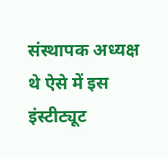संस्थापक अध्यक्ष थे ऐसे में इस इंस्टीट्यूट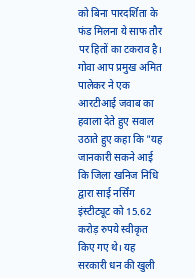को बिना पारदर्शिता के फंड मिलना ये साफ तौर पर हितों का टकराव है।
गोवा आप प्रमुख अमित पालेकर ने एक आरटीआई जवाब का हवाला देते हुए सवाल उठाते हुए कहा कि "यह जानकारी सकने आई कि जिला खनिज निधि द्वारा साई नर्सिंग इंस्टीट्यूट को 15.62 करोड़ रुपये स्वीकृत किए गए थे। यह सरकारी धन की खुली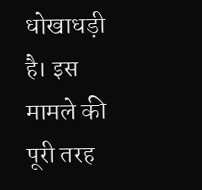धोखाधड़ी है। इस मामले की पूरी तरह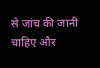से जांच की जानी चाहिए और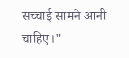सच्चाई सामने आनी चाहिए।"